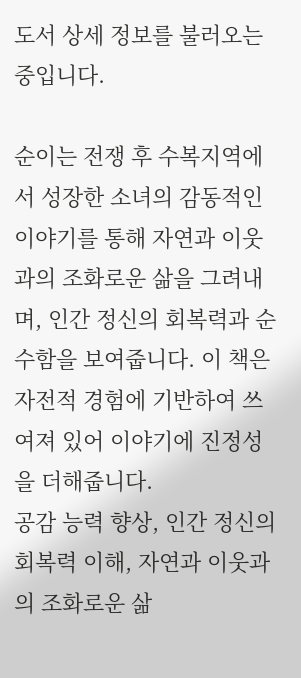도서 상세 정보를 불러오는 중입니다.

순이는 전쟁 후 수복지역에서 성장한 소녀의 감동적인 이야기를 통해 자연과 이웃과의 조화로운 삶을 그려내며, 인간 정신의 회복력과 순수함을 보여줍니다. 이 책은 자전적 경험에 기반하여 쓰여져 있어 이야기에 진정성을 더해줍니다.
공감 능력 향상, 인간 정신의 회복력 이해, 자연과 이웃과의 조화로운 삶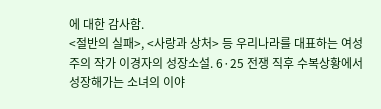에 대한 감사함.
<절반의 실패>, <사랑과 상처> 등 우리나라를 대표하는 여성주의 작가 이경자의 성장소설. 6·25 전쟁 직후 수복상황에서 성장해가는 소녀의 이야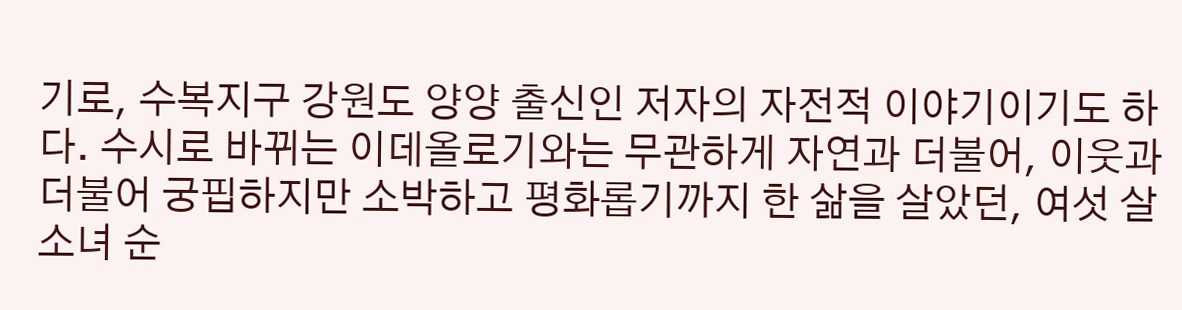기로, 수복지구 강원도 양양 출신인 저자의 자전적 이야기이기도 하다. 수시로 바뀌는 이데올로기와는 무관하게 자연과 더불어, 이웃과 더불어 궁핍하지만 소박하고 평화롭기까지 한 삶을 살았던, 여섯 살 소녀 순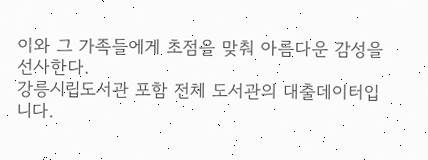이와 그 가족들에게 초점을 맞춰 아름다운 감성을 선사한다.
강릉시립도서관 포함 전체 도서관의 대출데이터입니다.